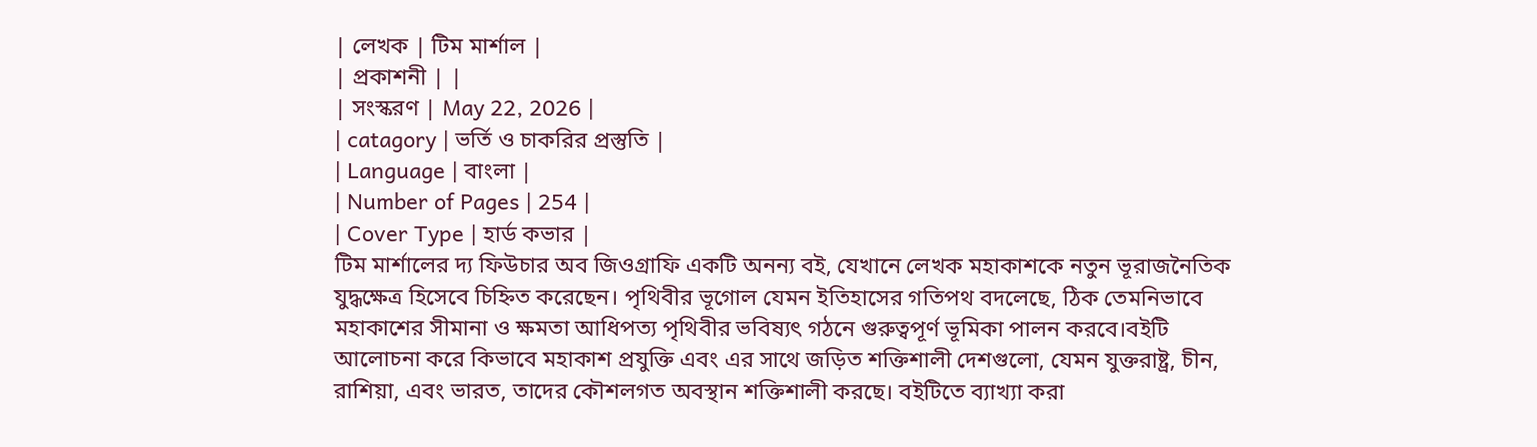| লেখক | টিম মার্শাল |
| প্রকাশনী | |
| সংস্করণ | May 22, 2026 |
| catagory | ভর্তি ও চাকরির প্রস্তুতি |
| Language | বাংলা |
| Number of Pages | 254 |
| Cover Type | হার্ড কভার |
টিম মার্শালের দ্য ফিউচার অব জিওগ্রাফি একটি অনন্য বই, যেখানে লেখক মহাকাশকে নতুন ভূরাজনৈতিক যুদ্ধক্ষেত্র হিসেবে চিহ্নিত করেছেন। পৃথিবীর ভূগোল যেমন ইতিহাসের গতিপথ বদলেছে, ঠিক তেমনিভাবে মহাকাশের সীমানা ও ক্ষমতা আধিপত্য পৃথিবীর ভবিষ্যৎ গঠনে গুরুত্বপূর্ণ ভূমিকা পালন করবে।বইটি আলোচনা করে কিভাবে মহাকাশ প্রযুক্তি এবং এর সাথে জড়িত শক্তিশালী দেশগুলো, যেমন যুক্তরাষ্ট্র, চীন, রাশিয়া, এবং ভারত, তাদের কৌশলগত অবস্থান শক্তিশালী করছে। বইটিতে ব্যাখ্যা করা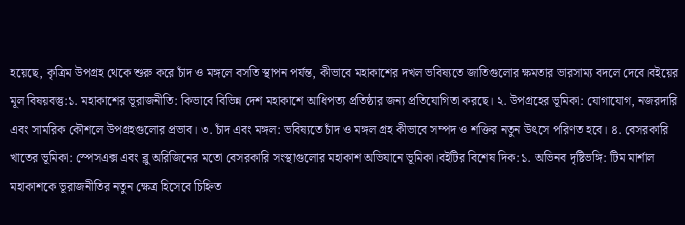হয়েছে, কৃত্রিম উপগ্রহ থেকে শুরু করে চাঁদ ও মঙ্গলে বসতি স্থাপন পর্যন্ত, কীভাবে মহাকাশের দখল ভবিষ্যতে জাতিগুলোর ক্ষমতার ভারসাম্য বদলে দেবে।বইয়ের মূল বিষয়বস্তু:১. মহাকাশের ভূরাজনীতি: কিভাবে বিভিন্ন দেশ মহাকাশে আধিপত্য প্রতিষ্ঠার জন্য প্রতিযোগিতা করছে। ২. উপগ্রহের ভূমিকা: যোগাযোগ, নজরদারি এবং সামরিক কৌশলে উপগ্রহগুলোর প্রভাব। ৩. চাঁদ এবং মঙ্গল: ভবিষ্যতে চাঁদ ও মঙ্গল গ্রহ কীভাবে সম্পদ ও শক্তির নতুন উৎসে পরিণত হবে। ৪. বেসরকারি খাতের ভূমিকা: স্পেসএক্স এবং ব্লু অরিজিনের মতো বেসরকারি সংস্থাগুলোর মহাকাশ অভিযানে ভূমিকা।বইটির বিশেষ দিক:১. অভিনব দৃষ্টিভঙ্গি: টিম মার্শাল মহাকাশকে ভূরাজনীতির নতুন ক্ষেত্র হিসেবে চিহ্নিত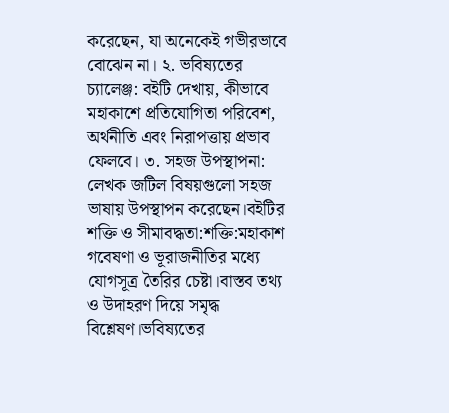করেছেন, যা অনেকেই গভীরভাবে বোঝেন না। ২. ভবিষ্যতের চ্যালেঞ্জ: বইটি দেখায়, কীভাবে মহাকাশে প্রতিযোগিতা পরিবেশ, অর্থনীতি এবং নিরাপত্তায় প্রভাব ফেলবে। ৩. সহজ উপস্থাপনা: লেখক জটিল বিষয়গুলো সহজ ভাষায় উপস্থাপন করেছেন।বইটির শক্তি ও সীমাবদ্ধতা:শক্তি:মহাকাশ গবেষণা ও ভূরাজনীতির মধ্যে যোগসূত্র তৈরির চেষ্টা।বাস্তব তথ্য ও উদাহরণ দিয়ে সমৃদ্ধ বিশ্লেষণ।ভবিষ্যতের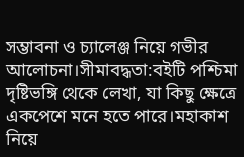সম্ভাবনা ও চ্যালেঞ্জ নিয়ে গভীর আলোচনা।সীমাবদ্ধতা:বইটি পশ্চিমা দৃষ্টিভঙ্গি থেকে লেখা, যা কিছু ক্ষেত্রে একপেশে মনে হতে পারে।মহাকাশ নিয়ে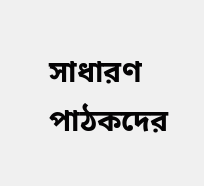সাধারণ পাঠকদের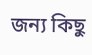জন্য কিছু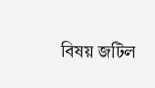বিষয় জটিল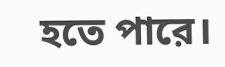হতে পারে।